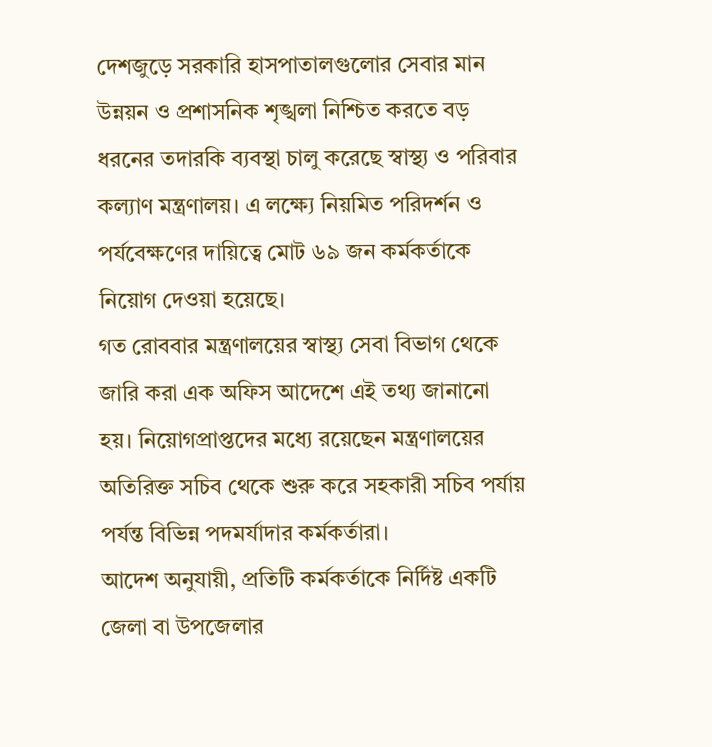দেশজুড়ে সরকারি হাসপাতালগুলোর সেবার মান উন্নয়ন ও প্রশাসনিক শৃঙ্খলা নিশ্চিত করতে বড় ধরনের তদারকি ব্যবস্থা চালু করেছে স্বাস্থ্য ও পরিবার কল্যাণ মন্ত্রণালয়। এ লক্ষ্যে নিয়মিত পরিদর্শন ও পর্যবেক্ষণের দায়িত্বে মোট ৬৯ জন কর্মকর্তাকে নিয়োগ দেওয়া হয়েছে।
গত রোববার মন্ত্রণালয়ের স্বাস্থ্য সেবা বিভাগ থেকে জারি করা এক অফিস আদেশে এই তথ্য জানানো হয়। নিয়োগপ্রাপ্তদের মধ্যে রয়েছেন মন্ত্রণালয়ের অতিরিক্ত সচিব থেকে শুরু করে সহকারী সচিব পর্যায় পর্যন্ত বিভিন্ন পদমর্যাদার কর্মকর্তারা।
আদেশ অনুযায়ী, প্রতিটি কর্মকর্তাকে নির্দিষ্ট একটি জেলা বা উপজেলার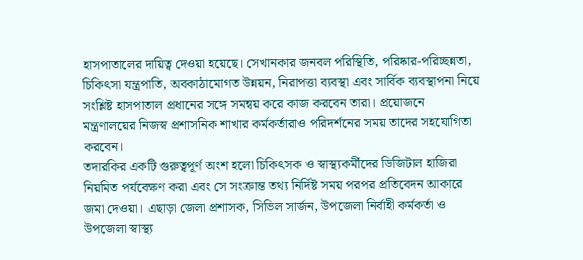হাসপাতালের দায়িত্ব দেওয়া হয়েছে। সেখানকার জনবল পরিস্থিতি, পরিষ্কার-পরিচ্ছন্নতা, চিকিৎসা যন্ত্রপাতি, অবকাঠামোগত উন্নয়ন, নিরাপত্তা ব্যবস্থা এবং সার্বিক ব্যবস্থাপনা নিয়ে সংশ্লিষ্ট হাসপাতাল প্রধানের সঙ্গে সমন্বয় করে কাজ করবেন তারা। প্রয়োজনে মন্ত্রণালয়ের নিজস্ব প্রশাসনিক শাখার কর্মকর্তারাও পরিদর্শনের সময় তাদের সহযোগিতা করবেন।
তদারকির একটি গুরুত্বপূর্ণ অংশ হলো চিকিৎসক ও স্বাস্থ্যকর্মীদের ডিজিটাল হাজিরা নিয়মিত পর্যবেক্ষণ করা এবং সে সংক্রান্ত তথ্য নির্দিষ্ট সময় পরপর প্রতিবেদন আকারে জমা দেওয়া। এছাড়া জেলা প্রশাসক, সিভিল সার্জন, উপজেলা নির্বাহী কর্মকর্তা ও উপজেলা স্বাস্থ্য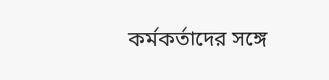কর্মকর্তাদের সঙ্গে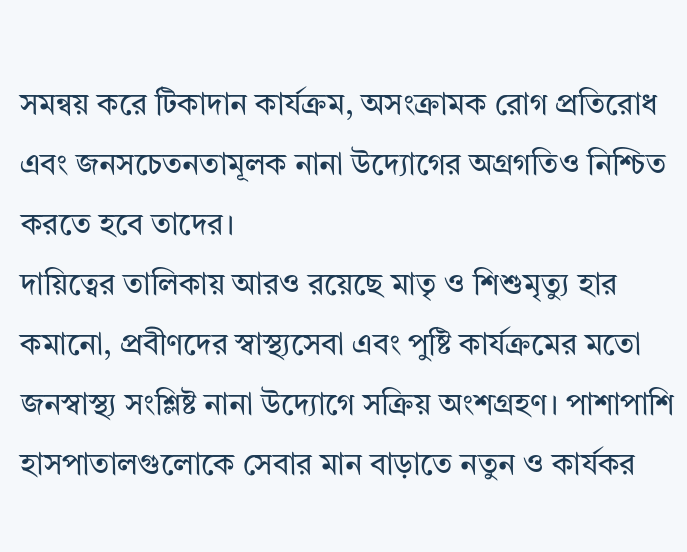সমন্বয় করে টিকাদান কার্যক্রম, অসংক্রামক রোগ প্রতিরোধ এবং জনসচেতনতামূলক নানা উদ্যোগের অগ্রগতিও নিশ্চিত করতে হবে তাদের।
দায়িত্বের তালিকায় আরও রয়েছে মাতৃ ও শিশুমৃত্যু হার কমানো, প্রবীণদের স্বাস্থ্যসেবা এবং পুষ্টি কার্যক্রমের মতো জনস্বাস্থ্য সংশ্লিষ্ট নানা উদ্যোগে সক্রিয় অংশগ্রহণ। পাশাপাশি হাসপাতালগুলোকে সেবার মান বাড়াতে নতুন ও কার্যকর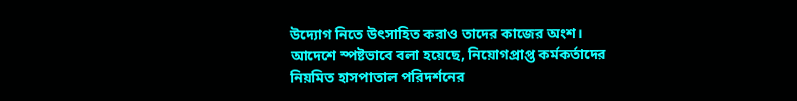উদ্যোগ নিতে উৎসাহিত করাও তাদের কাজের অংশ।
আদেশে স্পষ্টভাবে বলা হয়েছে, নিয়োগপ্রাপ্ত কর্মকর্তাদের নিয়মিত হাসপাতাল পরিদর্শনের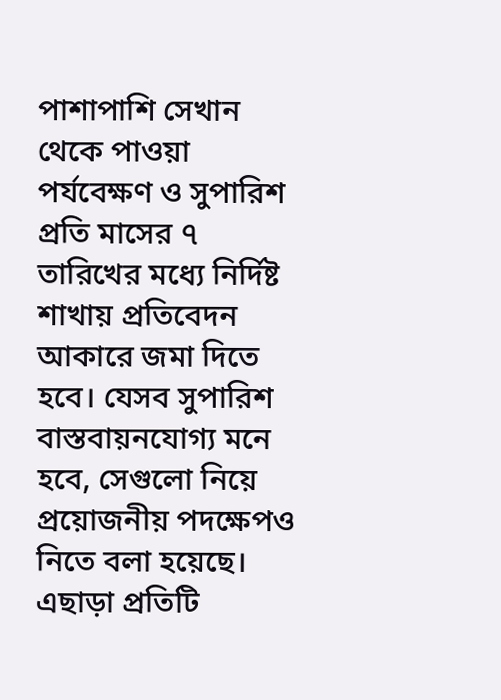পাশাপাশি সেখান থেকে পাওয়া পর্যবেক্ষণ ও সুপারিশ প্রতি মাসের ৭ তারিখের মধ্যে নির্দিষ্ট শাখায় প্রতিবেদন আকারে জমা দিতে হবে। যেসব সুপারিশ বাস্তবায়নযোগ্য মনে হবে, সেগুলো নিয়ে প্রয়োজনীয় পদক্ষেপও নিতে বলা হয়েছে। এছাড়া প্রতিটি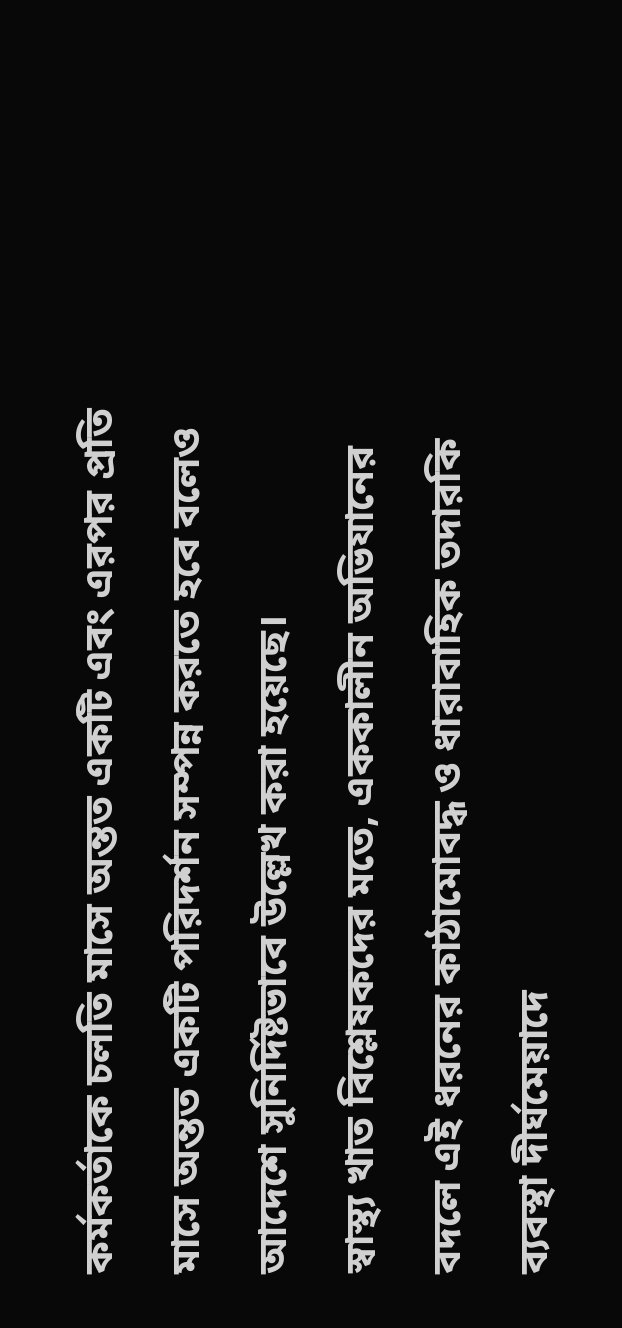কর্মকর্তাকে চলতি মাসে অন্তত একটি এবং এরপর প্রতি মাসে অন্তত একটি পরিদর্শন সম্পন্ন করতে হবে বলেও আদেশে সুনির্দিষ্টভাবে উল্লেখ করা হয়েছে।
স্বাস্থ্য খাত বিশ্লেষকদের মতে, এককালীন অভিযানের বদলে এই ধরনের কাঠামোবদ্ধ ও ধারাবাহিক তদারকি ব্যবস্থা দীর্ঘমেয়াদে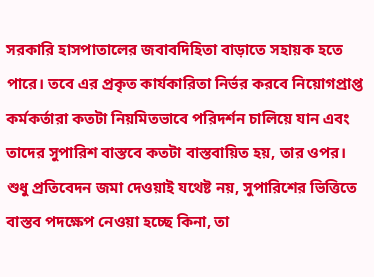সরকারি হাসপাতালের জবাবদিহিতা বাড়াতে সহায়ক হতে পারে। তবে এর প্রকৃত কার্যকারিতা নির্ভর করবে নিয়োগপ্রাপ্ত কর্মকর্তারা কতটা নিয়মিতভাবে পরিদর্শন চালিয়ে যান এবং তাদের সুপারিশ বাস্তবে কতটা বাস্তবায়িত হয়, তার ওপর। শুধু প্রতিবেদন জমা দেওয়াই যথেষ্ট নয়, সুপারিশের ভিত্তিতে বাস্তব পদক্ষেপ নেওয়া হচ্ছে কিনা, তা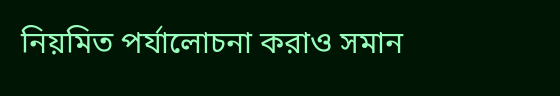নিয়মিত পর্যালোচনা করাও সমান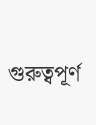গুরুত্বপূর্ণ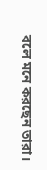বলে মনে করছেন তারা।